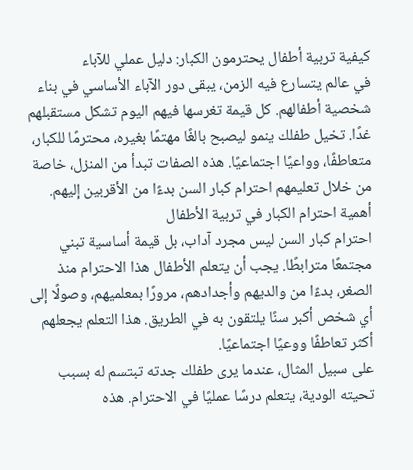كيفية تربية أطفال يحترمون الكبار: دليل عملي للآباء
في عالم يتسارع فيه الزمن، يبقى دور الآباء الأساسي في بناء شخصية أطفالهم. كل قيمة تغرسها فيهم اليوم تشكل مستقبلهم غدًا. تخيل طفلك ينمو ليصبح بالغًا مهتمًا بغيره، محترمًا للكبار، متعاطفًا، وواعيًا اجتماعيًا. هذه الصفات تبدأ من المنزل، خاصة من خلال تعليمهم احترام كبار السن بدءًا من الأقربين إليهم.
أهمية احترام الكبار في تربية الأطفال
احترام كبار السن ليس مجرد آداب، بل قيمة أساسية تبني مجتمعًا مترابطًا. يجب أن يتعلم الأطفال هذا الاحترام منذ الصغر، بدءًا من والديهم وأجدادهم، مرورًا بمعلميهم، وصولًا إلى أي شخص أكبر سنًا يلتقون به في الطريق. هذا التعلم يجعلهم أكثر تعاطفًا ووعيًا اجتماعيًا.
على سبيل المثال، عندما يرى طفلك جدته تبتسم له بسبب تحيته الودية، يتعلم درسًا عمليًا في الاحترام. هذه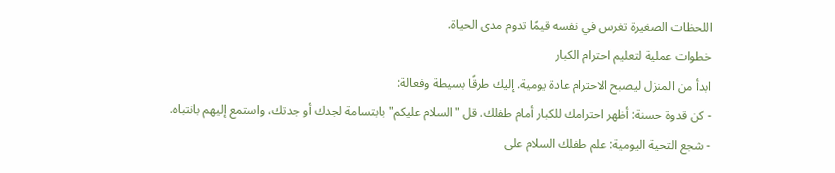اللحظات الصغيرة تغرس في نفسه قيمًا تدوم مدى الحياة.
خطوات عملية لتعليم احترام الكبار
ابدأ من المنزل ليصبح الاحترام عادة يومية. إليك طرقًا بسيطة وفعالة:
- كن قدوة حسنة: أظهر احترامك للكبار أمام طفلك. قل "السلام عليكم" بابتسامة لجدك أو جدتك، واستمع إليهم بانتباه.
- شجع التحية اليومية: علم طفلك السلام على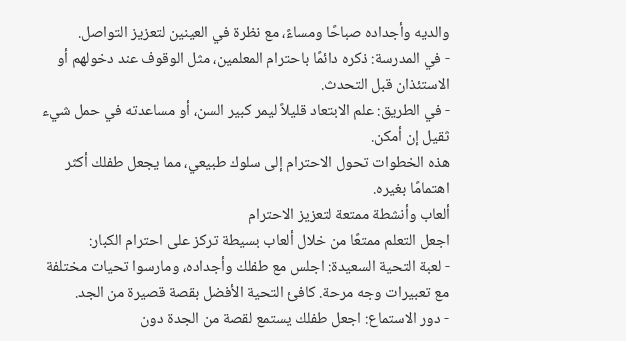والديه وأجداده صباحًا ومساءً، مع نظرة في العينين لتعزيز التواصل.
- في المدرسة: ذكره دائمًا باحترام المعلمين، مثل الوقوف عند دخولهم أو الاستئذان قبل التحدث.
- في الطريق: علم الابتعاد قليلاً ليمر كبير السن، أو مساعدته في حمل شيء ثقيل إن أمكن.
هذه الخطوات تحول الاحترام إلى سلوك طبيعي، مما يجعل طفلك أكثر اهتمامًا بغيره.
ألعاب وأنشطة ممتعة لتعزيز الاحترام
اجعل التعلم ممتعًا من خلال ألعاب بسيطة تركز على احترام الكبار:
- لعبة التحية السعيدة: اجلس مع طفلك وأجداده، ومارسوا تحيات مختلفة مع تعبيرات وجه مرحة. كافئ التحية الأفضل بقصة قصيرة من الجد.
- دور الاستماع: اجعل طفلك يستمع لقصة من الجدة دون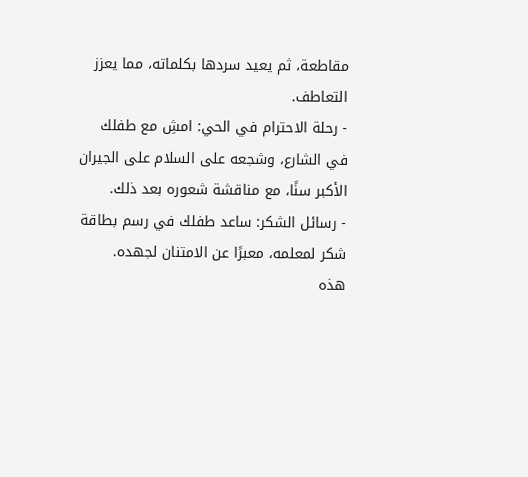مقاطعة، ثم يعيد سردها بكلماته، مما يعزز التعاطف.
- رحلة الاحترام في الحي: امشِ مع طفلك في الشارع، وشجعه على السلام على الجيران الأكبر سنًا، مع مناقشة شعوره بعد ذلك.
- رسائل الشكر: ساعد طفلك في رسم بطاقة شكر لمعلمه، معبرًا عن الامتنان لجهده.
هذه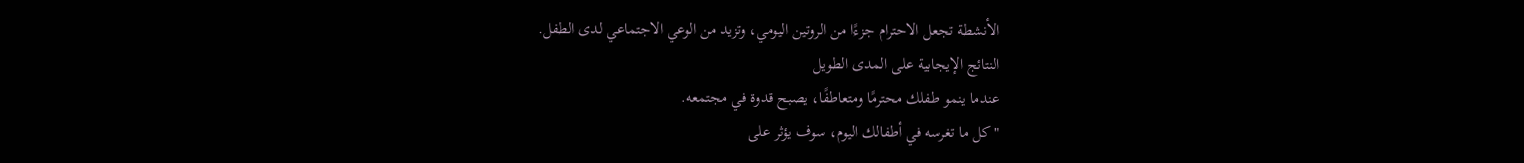الأنشطة تجعل الاحترام جزءًا من الروتين اليومي، وتزيد من الوعي الاجتماعي لدى الطفل.
النتائج الإيجابية على المدى الطويل
عندما ينمو طفلك محترمًا ومتعاطفًا، يصبح قدوة في مجتمعه.
"كل ما تغرسه في أطفالك اليوم، سوف يؤثر على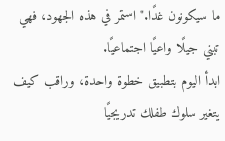ما سيكونون غدًا."استمر في هذه الجهود، فهي تبني جيلًا واعيًا اجتماعيًا.
ابدأ اليوم بتطبيق خطوة واحدة، وراقب كيف يتغير سلوك طفلك تدريجيًا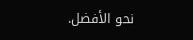نحو الأفضل.